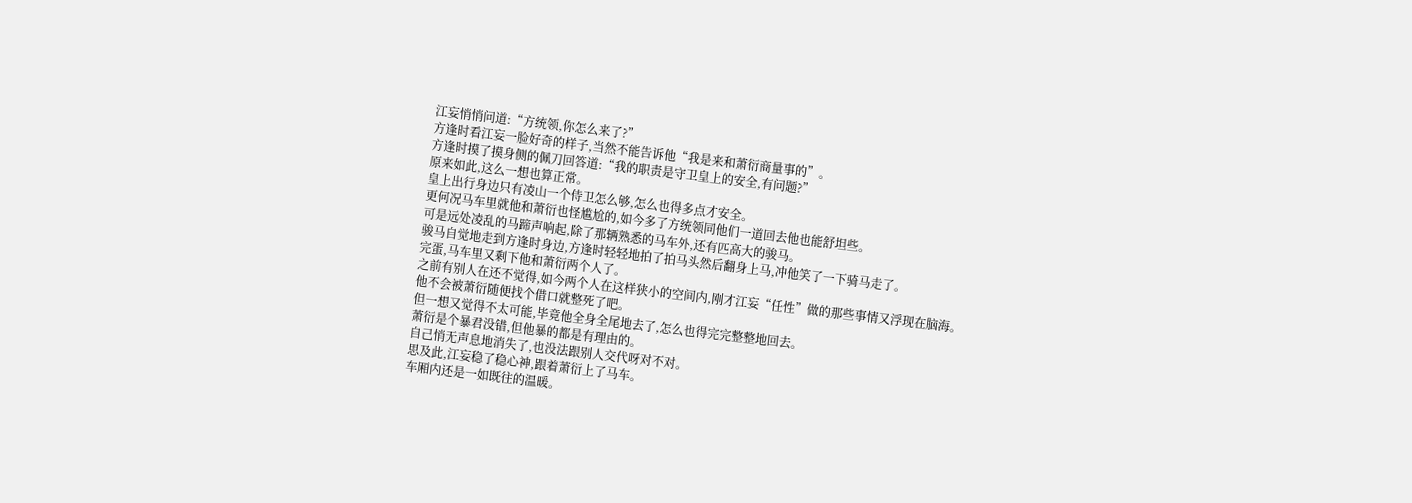江妄悄悄问道:“方统领,你怎么来了?”
方逢时看江妄一脸好奇的样子,当然不能告诉他“我是来和萧衍商量事的”。
方逢时摸了摸身侧的佩刀回答道:“我的职责是守卫皇上的安全,有问题?”
原来如此,这么一想也算正常。
皇上出行身边只有凌山一个侍卫怎么够,怎么也得多点才安全。
更何况马车里就他和萧衍也怪尴尬的,如今多了方统领同他们一道回去他也能舒坦些。
可是远处凌乱的马蹄声响起,除了那辆熟悉的马车外,还有匹高大的骏马。
骏马自觉地走到方逢时身边,方逢时轻轻地拍了拍马头然后翻身上马,冲他笑了一下骑马走了。
完蛋,马车里又剩下他和萧衍两个人了。
之前有别人在还不觉得,如今两个人在这样狭小的空间内,刚才江妄“任性”做的那些事情又浮现在脑海。
他不会被萧衍随便找个借口就整死了吧。
但一想又觉得不太可能,毕竟他全身全尾地去了,怎么也得完完整整地回去。
萧衍是个暴君没错,但他暴的都是有理由的。
自己悄无声息地消失了,也没法跟别人交代呀对不对。
思及此,江妄稳了稳心神,跟着萧衍上了马车。
车厢内还是一如既往的温暖。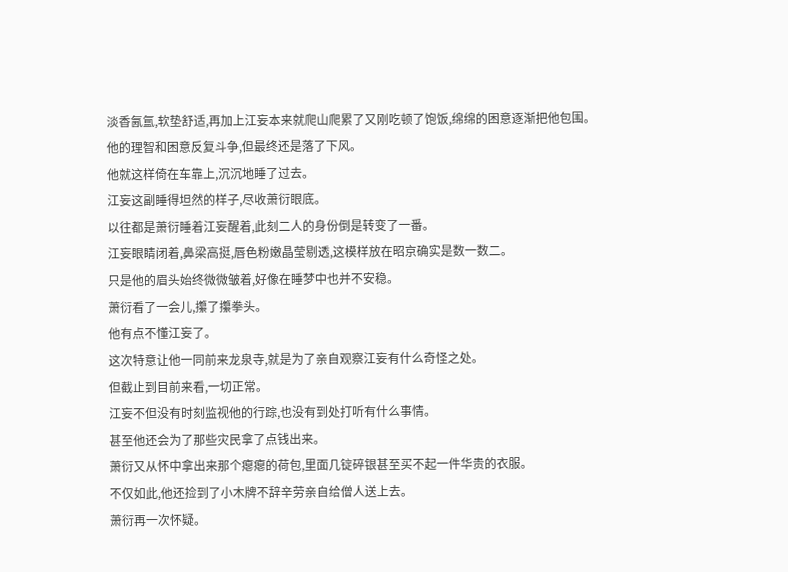淡香氤氲,软垫舒适,再加上江妄本来就爬山爬累了又刚吃顿了饱饭,绵绵的困意逐渐把他包围。
他的理智和困意反复斗争,但最终还是落了下风。
他就这样倚在车靠上,沉沉地睡了过去。
江妄这副睡得坦然的样子,尽收萧衍眼底。
以往都是萧衍睡着江妄醒着,此刻二人的身份倒是转变了一番。
江妄眼睛闭着,鼻梁高挺,唇色粉嫩晶莹剔透,这模样放在昭京确实是数一数二。
只是他的眉头始终微微皱着,好像在睡梦中也并不安稳。
萧衍看了一会儿,攥了攥拳头。
他有点不懂江妄了。
这次特意让他一同前来龙泉寺,就是为了亲自观察江妄有什么奇怪之处。
但截止到目前来看,一切正常。
江妄不但没有时刻监视他的行踪,也没有到处打听有什么事情。
甚至他还会为了那些灾民拿了点钱出来。
萧衍又从怀中拿出来那个瘪瘪的荷包,里面几锭碎银甚至买不起一件华贵的衣服。
不仅如此,他还捡到了小木牌不辞辛劳亲自给僧人送上去。
萧衍再一次怀疑。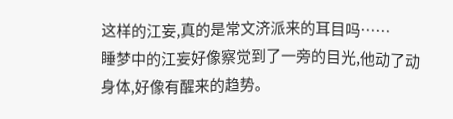这样的江妄,真的是常文济派来的耳目吗……
睡梦中的江妄好像察觉到了一旁的目光,他动了动身体,好像有醒来的趋势。